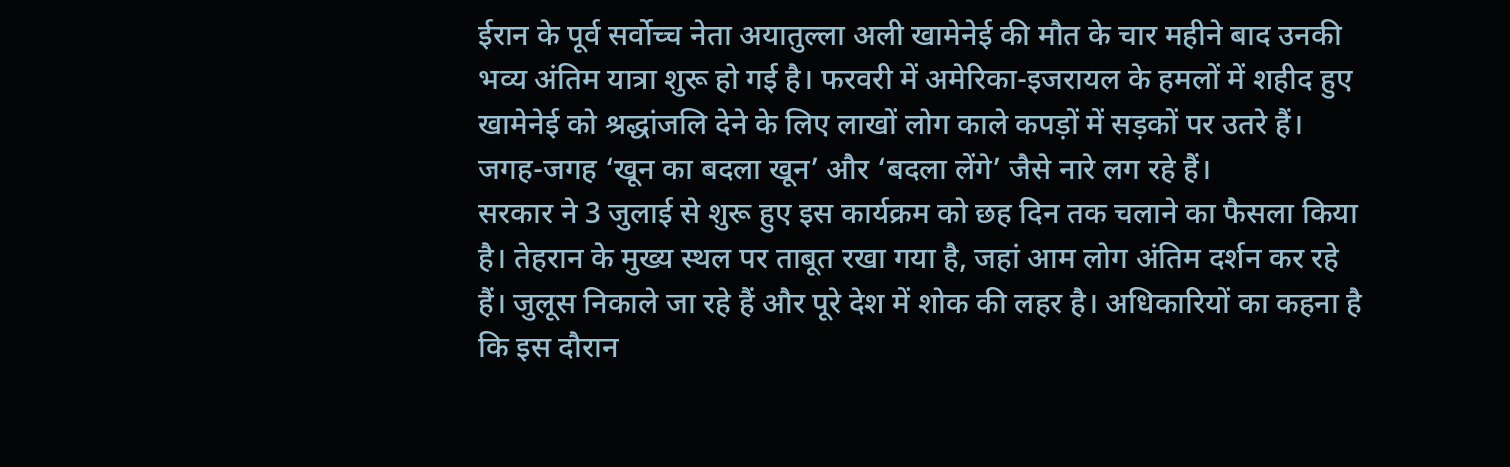ईरान के पूर्व सर्वोच्च नेता अयातुल्ला अली खामेनेई की मौत के चार महीने बाद उनकी भव्य अंतिम यात्रा शुरू हो गई है। फरवरी में अमेरिका-इजरायल के हमलों में शहीद हुए खामेनेई को श्रद्धांजलि देने के लिए लाखों लोग काले कपड़ों में सड़कों पर उतरे हैं। जगह-जगह ‘खून का बदला खून’ और ‘बदला लेंगे’ जैसे नारे लग रहे हैं।
सरकार ने 3 जुलाई से शुरू हुए इस कार्यक्रम को छह दिन तक चलाने का फैसला किया है। तेहरान के मुख्य स्थल पर ताबूत रखा गया है, जहां आम लोग अंतिम दर्शन कर रहे हैं। जुलूस निकाले जा रहे हैं और पूरे देश में शोक की लहर है। अधिकारियों का कहना है कि इस दौरान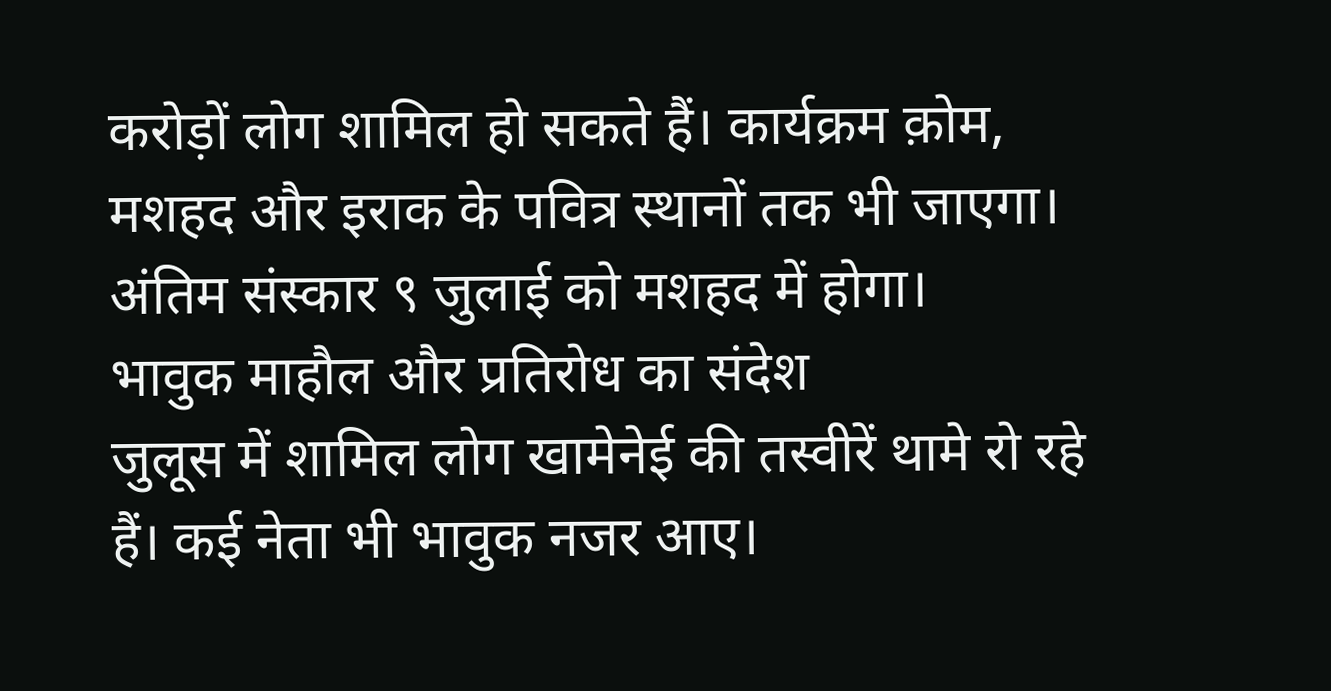करोड़ों लोग शामिल हो सकते हैं। कार्यक्रम क़ोम, मशहद और इराक के पवित्र स्थानों तक भी जाएगा। अंतिम संस्कार ९ जुलाई को मशहद में होगा।
भावुक माहौल और प्रतिरोध का संदेश
जुलूस में शामिल लोग खामेनेई की तस्वीरें थामे रो रहे हैं। कई नेता भी भावुक नजर आए।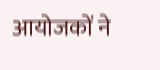आयोजकों ने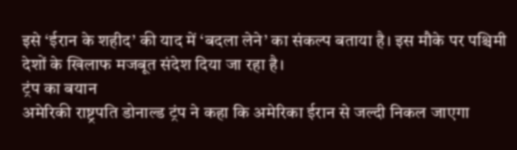इसे ‘ईरान के शहीद’ की याद में ‘बदला लेने’ का संकल्प बताया है। इस मौके पर पश्चिमी देशों के खिलाफ मजबूत संदेश दिया जा रहा है।
ट्रंप का बयान
अमेरिकी राष्ट्रपति डोनाल्ड ट्रंप ने कहा कि अमेरिका ईरान से जल्दी निकल जाएगा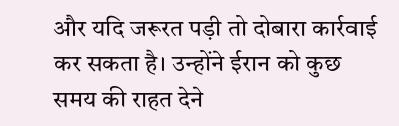और यदि जरूरत पड़ी तो दोबारा कार्रवाई कर सकता है। उन्होंने ईरान को कुछ समय की राहत देने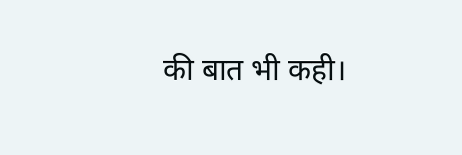की बात भी कही।